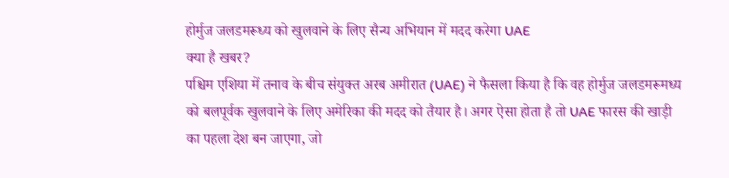होर्मुज जलडमरूध्य को खुलवाने के लिए सैन्य अभियान में मदद करेगा UAE
क्या है खबर?
पश्चिम एशिया में तनाव के बीच संयुक्त अरब अमीरात (UAE) ने फैसला किया है कि वह होर्मुज जलडमरूमध्य को बलपूर्वक खुलवाने के लिए अमेरिका की मदद को तैयार है। अगर ऐसा होता है तो UAE फारस की खाड़ी का पहला देश बन जाएगा, जो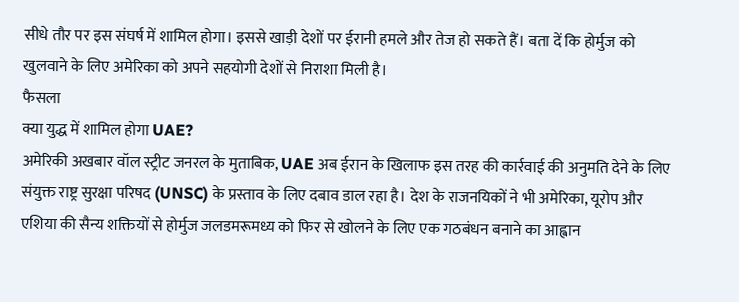सीधे तौर पर इस संघर्ष में शामिल होगा। इससे खाड़ी देशों पर ईरानी हमले और तेज हो सकते हैं। बता दें कि होर्मुज को खुलवाने के लिए अमेरिका को अपने सहयोगी देशों से निराशा मिली है।
फैसला
क्या युद्ध में शामिल होगा UAE?
अमेरिकी अखबार वॉल स्ट्रीट जनरल के मुताबिक, UAE अब ईरान के खिलाफ इस तरह की कार्रवाई की अनुमति देने के लिए संयुक्त राष्ट्र सुरक्षा परिषद (UNSC) के प्रस्ताव के लिए दबाव डाल रहा है। देश के राजनयिकों ने भी अमेरिका, यूरोप और एशिया की सैन्य शक्तियों से होर्मुज जलडमरूमध्य को फिर से खोलने के लिए एक गठबंधन बनाने का आह्वान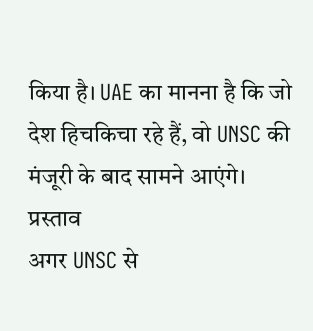किया है। UAE का मानना है कि जो देश हिचकिचा रहे हैं, वो UNSC की मंजूरी के बाद सामने आएंगे।
प्रस्ताव
अगर UNSC से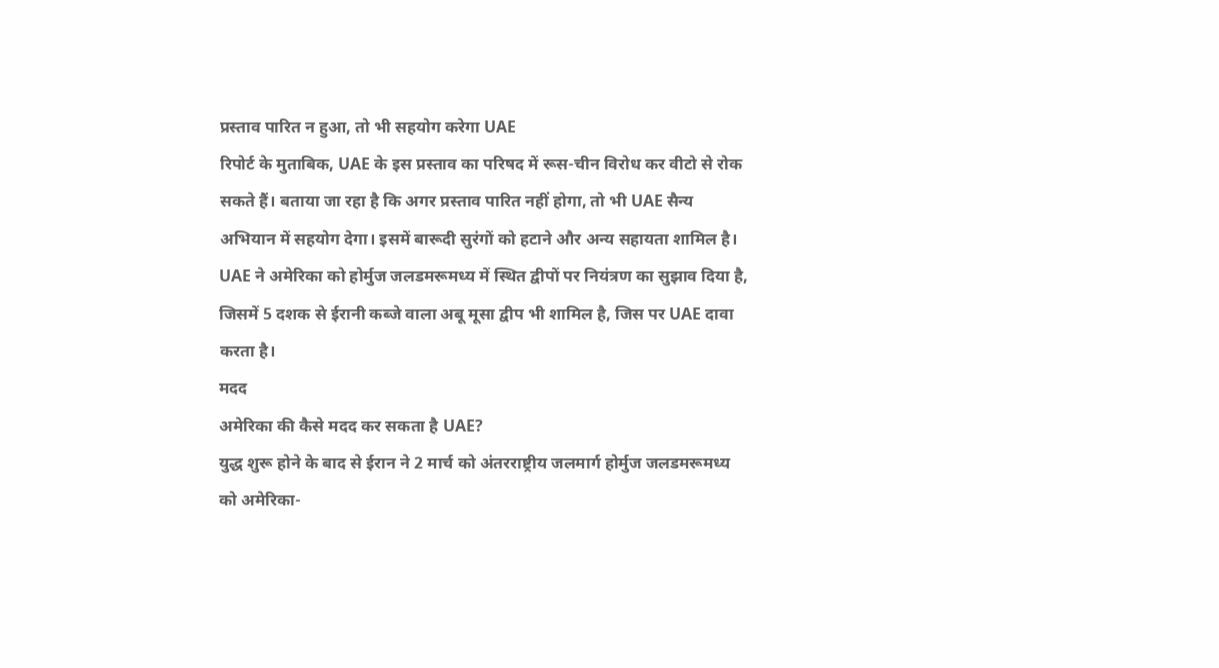प्रस्ताव पारित न हुआ, तो भी सहयोग करेगा UAE
रिपोर्ट के मुताबिक, UAE के इस प्रस्ताव का परिषद में रूस-चीन विरोध कर वीटो से रोक सकते हैं। बताया जा रहा है कि अगर प्रस्ताव पारित नहीं होगा, तो भी UAE सैन्य अभियान में सहयोग देगा। इसमें बारूदी सुरंगों को हटाने और अन्य सहायता शामिल है। UAE ने अमेरिका को होर्मुज जलडमरूमध्य में स्थित द्वीपों पर नियंत्रण का सुझाव दिया है, जिसमें 5 दशक से ईरानी कब्जे वाला अबू मूसा द्वीप भी शामिल है, जिस पर UAE दावा करता है।
मदद
अमेरिका की कैसे मदद कर सकता है UAE?
युद्ध शुरू होने के बाद से ईरान ने 2 मार्च को अंतरराष्ट्रीय जलमार्ग होर्मुज जलडमरूमध्य को अमेरिका-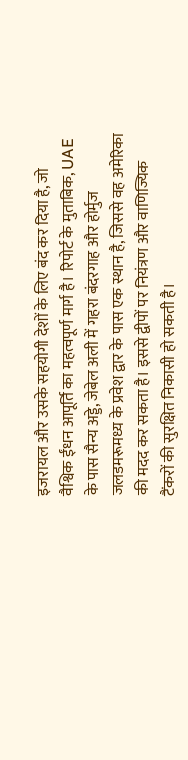इजरायल और उसके सहयोगी देशों के लिए बंद कर दिया है, जो वैश्विक ईंधन आपूर्ति का महत्वपूर्ण मार्ग है। रिपोर्ट के मुताबिक, UAE के पास सैन्य अड्डे, जेबेल अली में गहरा बंदरगाह और होर्मुज जलडमरूमध्य के प्रवेश द्वार के पास एक स्थान है, जिससे वह अमेरिका की मदद कर सकता है। इससे द्वीपों पर नियंत्रण और वाणिज्यिक टैंकरों की सुरक्षित निकासी हो सकती है।